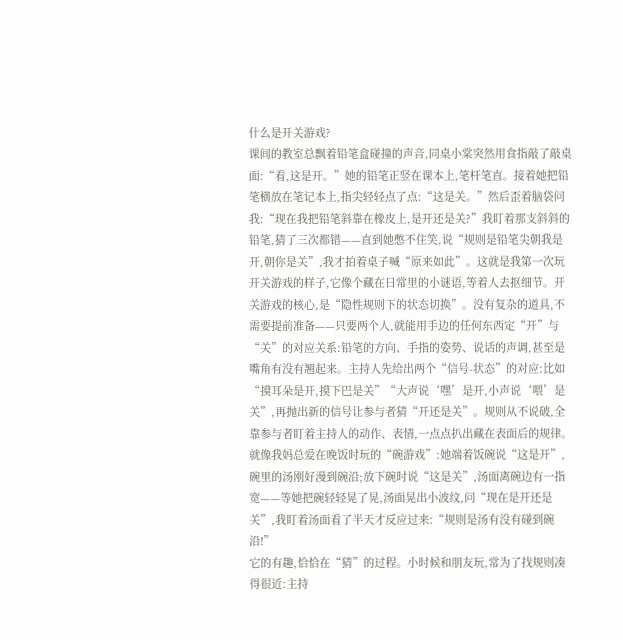什么是开关游戏?
课间的教室总飘着铅笔盒碰撞的声音,同桌小棠突然用食指敲了敲桌面:“看,这是开。”她的铅笔正竖在课本上,笔杆笔直。接着她把铅笔横放在笔记本上,指尖轻轻点了点:“这是关。”然后歪着脑袋问我:“现在我把铅笔斜靠在橡皮上,是开还是关?”我盯着那支斜斜的铅笔,猜了三次都错——直到她憋不住笑,说“规则是铅笔尖朝我是开,朝你是关”,我才拍着桌子喊“原来如此”。这就是我第一次玩开关游戏的样子,它像个藏在日常里的小谜语,等着人去抠细节。开关游戏的核心,是“隐性规则下的状态切换”。没有复杂的道具,不需要提前准备——只要两个人,就能用手边的任何东西定“开”与“关”的对应关系:铅笔的方向、手指的姿势、说话的声调,甚至是嘴角有没有翘起来。主持人先给出两个“信号-状态”的对应:比如“摸耳朵是开,摸下巴是关”“大声说‘嘿’是开,小声说‘喂’是关”,再抛出新的信号让参与者猜“开还是关”。规则从不说破,全靠参与者盯着主持人的动作、表情,一点点扒出藏在表面后的规律。就像我妈总爱在晚饭时玩的“碗游戏”:她端着饭碗说“这是开”,碗里的汤刚好漫到碗沿;放下碗时说“这是关”,汤面离碗边有一指宽——等她把碗轻轻晃了晃,汤面晃出小波纹,问“现在是开还是关”,我盯着汤面看了半天才反应过来:“规则是汤有没有碰到碗沿!”
它的有趣,恰恰在“猜”的过程。小时候和朋友玩,常为了找规则凑得很近:主持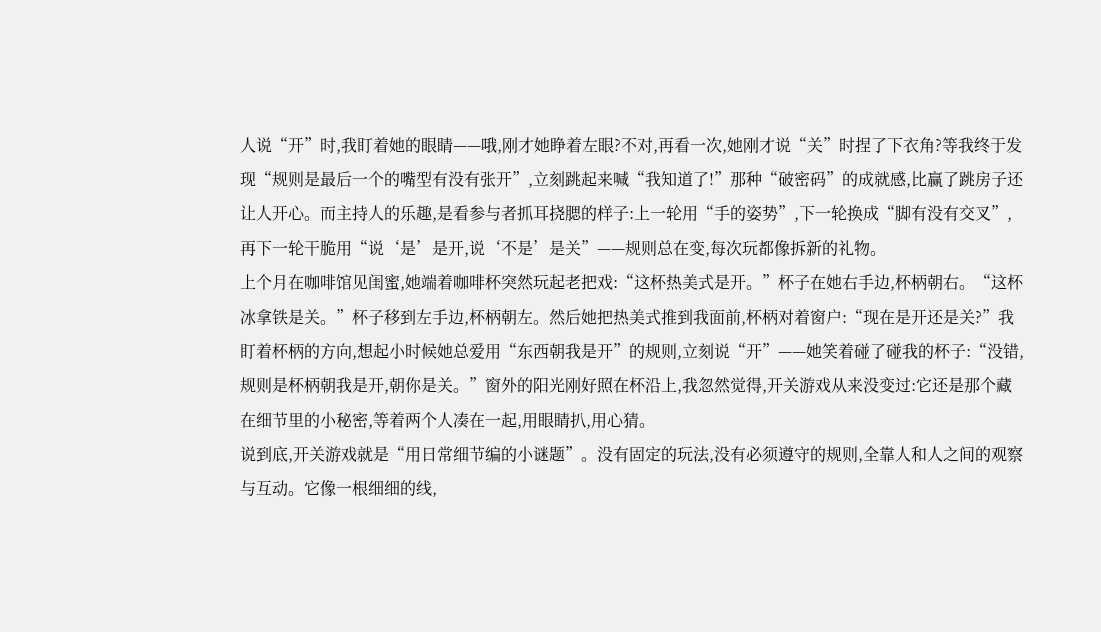人说“开”时,我盯着她的眼睛——哦,刚才她睁着左眼?不对,再看一次,她刚才说“关”时捏了下衣角?等我终于发现“规则是最后一个的嘴型有没有张开”,立刻跳起来喊“我知道了!”那种“破密码”的成就感,比赢了跳房子还让人开心。而主持人的乐趣,是看参与者抓耳挠腮的样子:上一轮用“手的姿势”,下一轮换成“脚有没有交叉”,再下一轮干脆用“说‘是’是开,说‘不是’是关”——规则总在变,每次玩都像拆新的礼物。
上个月在咖啡馆见闺蜜,她端着咖啡杯突然玩起老把戏:“这杯热美式是开。”杯子在她右手边,杯柄朝右。“这杯冰拿铁是关。”杯子移到左手边,杯柄朝左。然后她把热美式推到我面前,杯柄对着窗户:“现在是开还是关?”我盯着杯柄的方向,想起小时候她总爱用“东西朝我是开”的规则,立刻说“开”——她笑着碰了碰我的杯子:“没错,规则是杯柄朝我是开,朝你是关。”窗外的阳光刚好照在杯沿上,我忽然觉得,开关游戏从来没变过:它还是那个藏在细节里的小秘密,等着两个人凑在一起,用眼睛扒,用心猜。
说到底,开关游戏就是“用日常细节编的小谜题”。没有固定的玩法,没有必须遵守的规则,全靠人和人之间的观察与互动。它像一根细细的线,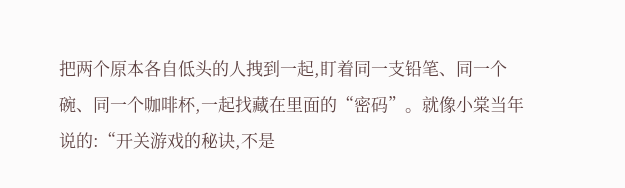把两个原本各自低头的人拽到一起,盯着同一支铅笔、同一个碗、同一个咖啡杯,一起找藏在里面的“密码”。就像小棠当年说的:“开关游戏的秘诀,不是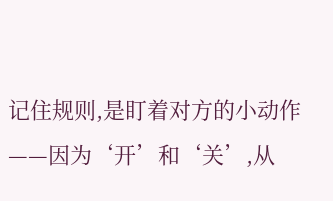记住规则,是盯着对方的小动作——因为‘开’和‘关’,从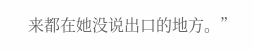来都在她没说出口的地方。”